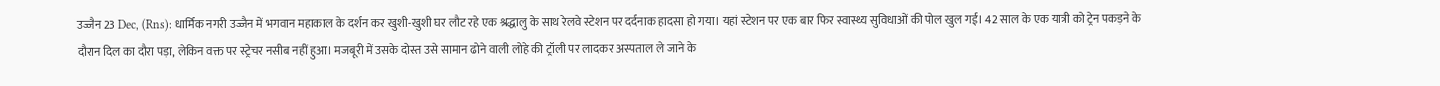उज्जैन 23 Dec, (Rns): धार्मिक नगरी उज्जैन में भगवान महाकाल के दर्शन कर खुशी-खुशी घर लौट रहे एक श्रद्धालु के साथ रेलवे स्टेशन पर दर्दनाक हादसा हो गया। यहां स्टेशन पर एक बार फिर स्वास्थ्य सुविधाओं की पोल खुल गई। 42 साल के एक यात्री को ट्रेन पकड़ने के दौरान दिल का दौरा पड़ा, लेकिन वक्त पर स्ट्रेचर नसीब नहीं हुआ। मजबूरी में उसके दोस्त उसे सामान ढोने वाली लोहे की ट्रॉली पर लादकर अस्पताल ले जाने के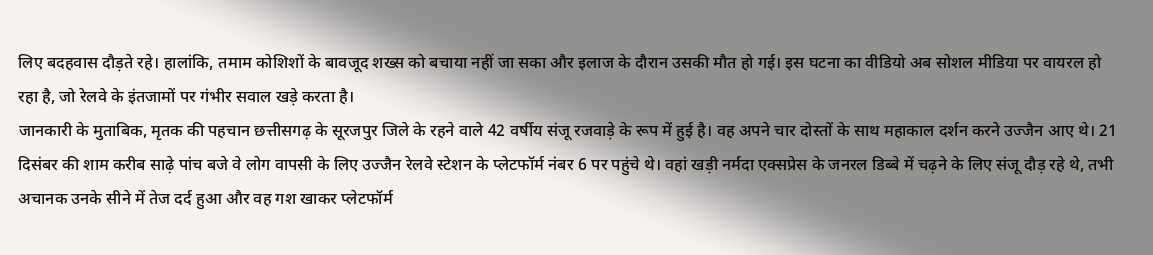लिए बदहवास दौड़ते रहे। हालांकि, तमाम कोशिशों के बावजूद शख्स को बचाया नहीं जा सका और इलाज के दौरान उसकी मौत हो गई। इस घटना का वीडियो अब सोशल मीडिया पर वायरल हो रहा है, जो रेलवे के इंतजामों पर गंभीर सवाल खड़े करता है।
जानकारी के मुताबिक, मृतक की पहचान छत्तीसगढ़ के सूरजपुर जिले के रहने वाले 42 वर्षीय संजू रजवाड़े के रूप में हुई है। वह अपने चार दोस्तों के साथ महाकाल दर्शन करने उज्जैन आए थे। 21 दिसंबर की शाम करीब साढ़े पांच बजे वे लोग वापसी के लिए उज्जैन रेलवे स्टेशन के प्लेटफॉर्म नंबर 6 पर पहुंचे थे। वहां खड़ी नर्मदा एक्सप्रेस के जनरल डिब्बे में चढ़ने के लिए संजू दौड़ रहे थे, तभी अचानक उनके सीने में तेज दर्द हुआ और वह गश खाकर प्लेटफॉर्म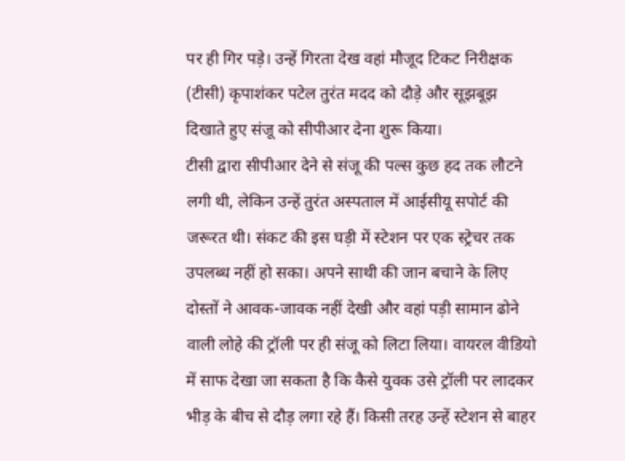पर ही गिर पड़े। उन्हें गिरता देख वहां मौजूद टिकट निरीक्षक (टीसी) कृपाशंकर पटेल तुरंत मदद को दौड़े और सूझबूझ दिखाते हुए संजू को सीपीआर देना शुरू किया।
टीसी द्वारा सीपीआर देने से संजू की पल्स कुछ हद तक लौटने लगी थी, लेकिन उन्हें तुरंत अस्पताल में आईसीयू सपोर्ट की जरूरत थी। संकट की इस घड़ी में स्टेशन पर एक स्ट्रेचर तक उपलब्ध नहीं हो सका। अपने साथी की जान बचाने के लिए दोस्तों ने आवक-जावक नहीं देखी और वहां पड़ी सामान ढोने वाली लोहे की ट्रॉली पर ही संजू को लिटा लिया। वायरल वीडियो में साफ देखा जा सकता है कि कैसे युवक उसे ट्रॉली पर लादकर भीड़ के बीच से दौड़ लगा रहे हैं। किसी तरह उन्हें स्टेशन से बाहर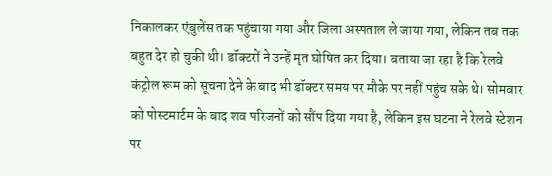निकालकर एंबुलेंस तक पहुंचाया गया और जिला अस्पताल ले जाया गया, लेकिन तब तक बहुत देर हो चुकी थी। डॉक्टरों ने उन्हें मृत घोषित कर दिया। बताया जा रहा है कि रेलवे कंट्रोल रूम को सूचना देने के बाद भी डॉक्टर समय पर मौके पर नहीं पहुंच सके थे। सोमवार को पोस्टमार्टम के बाद शव परिजनों को सौंप दिया गया है, लेकिन इस घटना ने रेलवे स्टेशन पर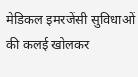मेडिकल इमरजेंसी सुविधाओं की कलई खोलकर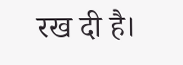रख दी है।